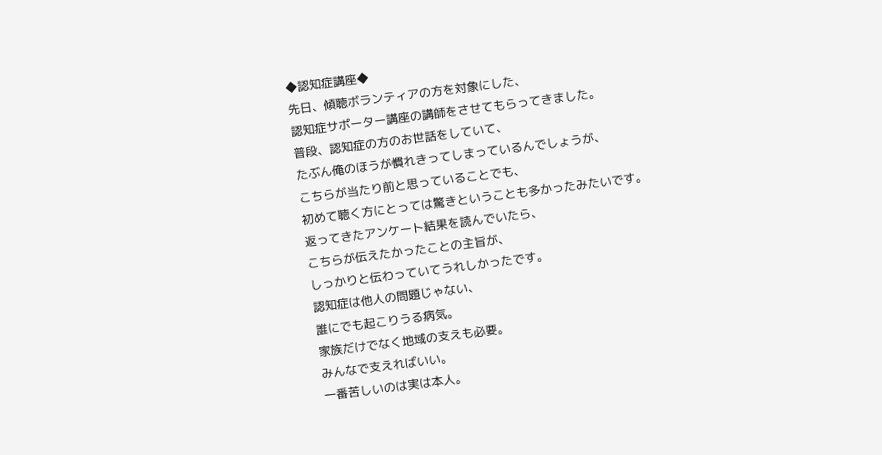◆認知症講座◆
先日、傾聴ボランティアの方を対象にした、
認知症サポーター講座の講師をさせてもらってきました。
普段、認知症の方のお世話をしていて、
たぶん俺のほうが慣れきってしまっているんでしょうが、
こちらが当たり前と思っていることでも、
初めて聴く方にとっては驚きということも多かったみたいです。
返ってきたアンケート結果を読んでいたら、
こちらが伝えたかったことの主旨が、
しっかりと伝わっていてうれしかったです。
認知症は他人の問題じゃない、
誰にでも起こりうる病気。
家族だけでなく地域の支えも必要。
みんなで支えればいい。
一番苦しいのは実は本人。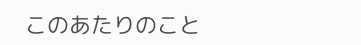このあたりのこと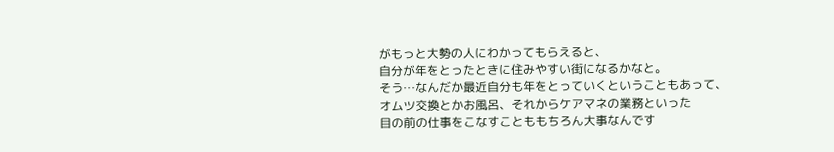がもっと大勢の人にわかってもらえると、
自分が年をとったときに住みやすい街になるかなと。
そう…なんだか最近自分も年をとっていくということもあって、
オムツ交換とかお風呂、それからケアマネの業務といった
目の前の仕事をこなすことももちろん大事なんです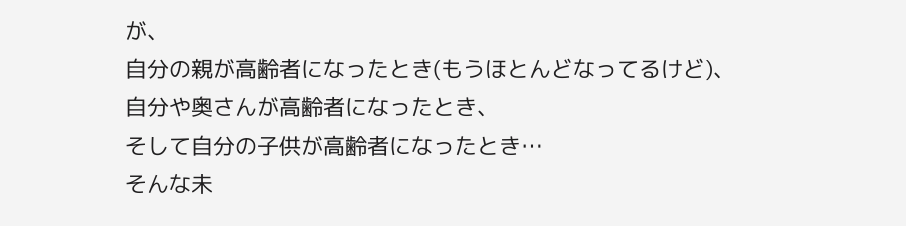が、
自分の親が高齢者になったとき(もうほとんどなってるけど)、
自分や奥さんが高齢者になったとき、
そして自分の子供が高齢者になったとき…
そんな未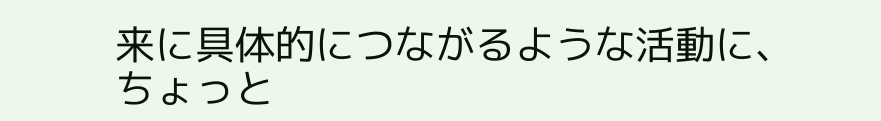来に具体的につながるような活動に、
ちょっと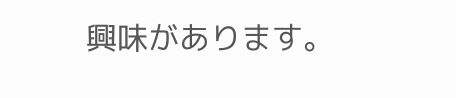興味があります。